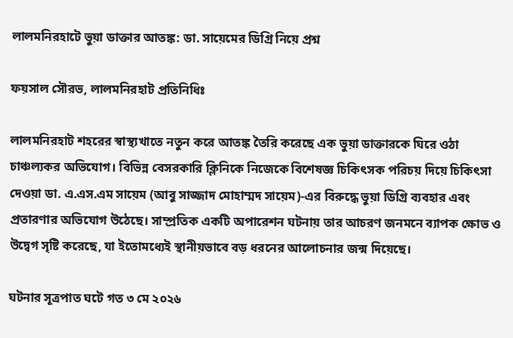লালমনিরহাটে ভুয়া ডাক্তার আতঙ্ক: ডা. সায়েমের ডিগ্রি নিয়ে প্রশ্ন

ফয়সাল সৌরভ, লালমনিরহাট প্রতিনিধিঃ

লালমনিরহাট শহরের স্বাস্থ্যখাতে নতুন করে আতঙ্ক তৈরি করেছে এক ভুয়া ডাক্তারকে ঘিরে ওঠা চাঞ্চল্যকর অভিযোগ। বিভিন্ন বেসরকারি ক্লিনিকে নিজেকে বিশেষজ্ঞ চিকিৎসক পরিচয় দিয়ে চিকিৎসা দেওয়া ডা. এ.এস.এম সায়েম (আবু সাজ্জাদ মোহাম্মদ সায়েম)-এর বিরুদ্ধে ভুয়া ডিগ্রি ব্যবহার এবং প্রতারণার অভিযোগ উঠেছে। সাম্প্রতিক একটি অপারেশন ঘটনায় তার আচরণ জনমনে ব্যাপক ক্ষোভ ও উদ্বেগ সৃষ্টি করেছে, যা ইতোমধ্যেই স্থানীয়ভাবে বড় ধরনের আলোচনার জন্ম দিয়েছে।

ঘটনার সূত্রপাত ঘটে গত ৩ মে ২০২৬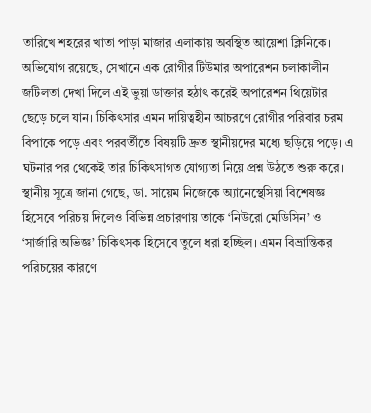তারিখে শহরের খাতা পাড়া মাজার এলাকায় অবস্থিত আয়েশা ক্লিনিকে। অভিযোগ রয়েছে, সেখানে এক রোগীর টিউমার অপারেশন চলাকালীন জটিলতা দেখা দিলে এই ভুয়া ডাক্তার হঠাৎ করেই অপারেশন থিয়েটার ছেড়ে চলে যান। চিকিৎসার এমন দায়িত্বহীন আচরণে রোগীর পরিবার চরম বিপাকে পড়ে এবং পরবর্তীতে বিষয়টি দ্রুত স্থানীয়দের মধ্যে ছড়িয়ে পড়ে। এ ঘটনার পর থেকেই তার চিকিৎসাগত যোগ্যতা নিয়ে প্রশ্ন উঠতে শুরু করে।
স্থানীয় সূত্রে জানা গেছে, ডা. সায়েম নিজেকে অ্যানেস্থেসিয়া বিশেষজ্ঞ হিসেবে পরিচয় দিলেও বিভিন্ন প্রচারণায় তাকে ‘নিউরো মেডিসিন’ ও ‘সার্জারি অভিজ্ঞ’ চিকিৎসক হিসেবে তুলে ধরা হচ্ছিল। এমন বিভ্রান্তিকর পরিচয়ের কারণে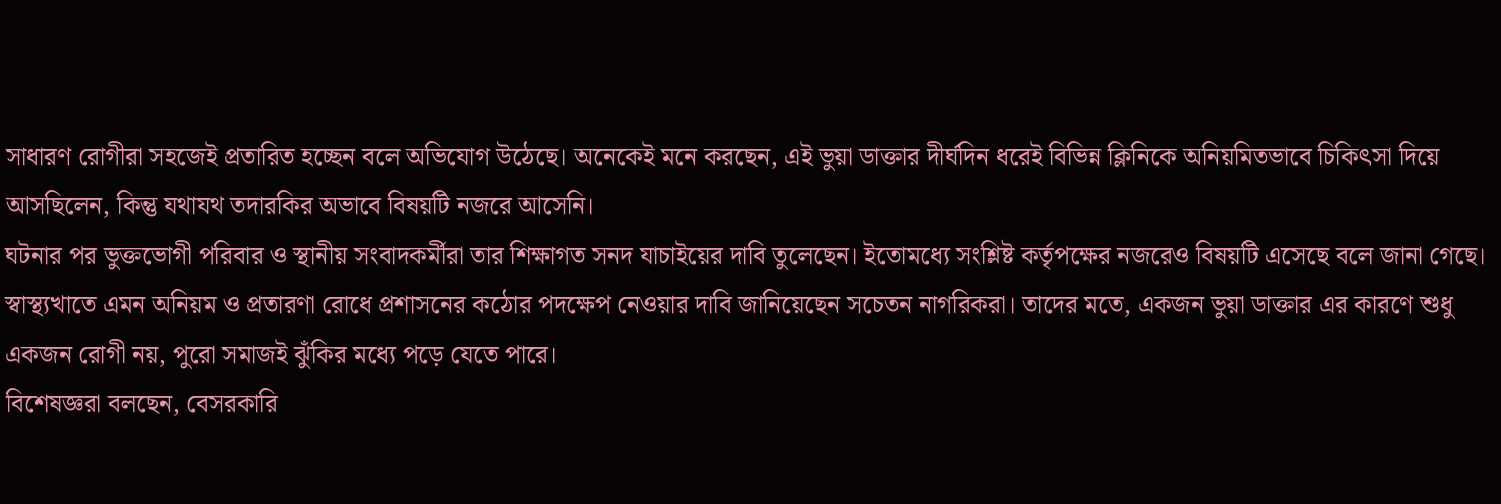সাধারণ রোগীরা সহজেই প্রতারিত হচ্ছেন বলে অভিযোগ উঠেছে। অনেকেই মনে করছেন, এই ভুয়া ডাক্তার দীর্ঘদিন ধরেই বিভিন্ন ক্লিনিকে অনিয়মিতভাবে চিকিৎসা দিয়ে আসছিলেন, কিন্তু যথাযথ তদারকির অভাবে বিষয়টি নজরে আসেনি।
ঘটনার পর ভুক্তভোগী পরিবার ও স্থানীয় সংবাদকর্মীরা তার শিক্ষাগত সনদ যাচাইয়ের দাবি তুলেছেন। ইতোমধ্যে সংশ্লিষ্ট কর্তৃপক্ষের নজরেও বিষয়টি এসেছে বলে জানা গেছে। স্বাস্থ্যখাতে এমন অনিয়ম ও প্রতারণা রোধে প্রশাসনের কঠোর পদক্ষেপ নেওয়ার দাবি জানিয়েছেন সচেতন নাগরিকরা। তাদের মতে, একজন ভুয়া ডাক্তার এর কারণে শুধু একজন রোগী নয়, পুরো সমাজই ঝুঁকির মধ্যে পড়ে যেতে পারে।
বিশেষজ্ঞরা বলছেন, বেসরকারি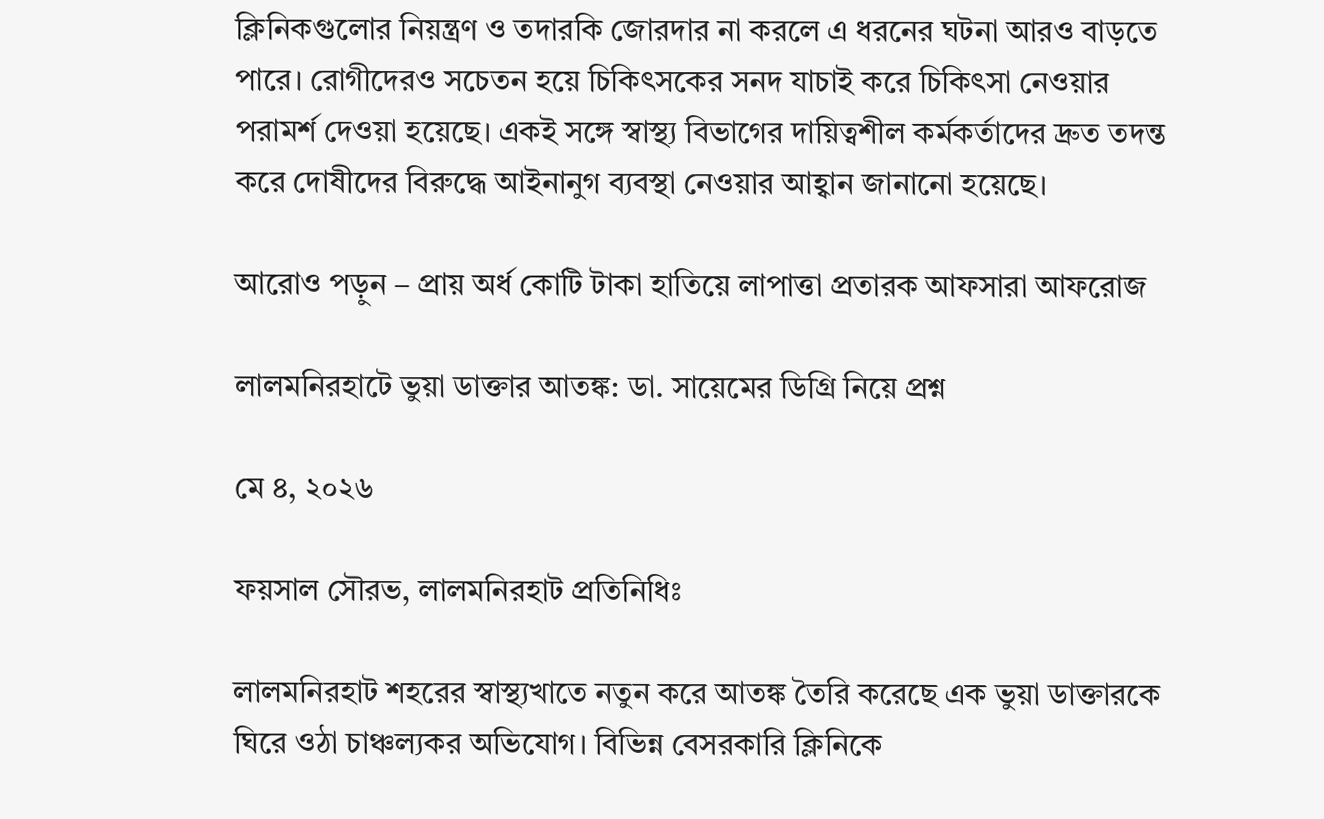ক্লিনিকগুলোর নিয়ন্ত্রণ ও তদারকি জোরদার না করলে এ ধরনের ঘটনা আরও বাড়তে পারে। রোগীদেরও সচেতন হয়ে চিকিৎসকের সনদ যাচাই করে চিকিৎসা নেওয়ার পরামর্শ দেওয়া হয়েছে। একই সঙ্গে স্বাস্থ্য বিভাগের দায়িত্বশীল কর্মকর্তাদের দ্রুত তদন্ত করে দোষীদের বিরুদ্ধে আইনানুগ ব্যবস্থা নেওয়ার আহ্বান জানানো হয়েছে।

আরোও পড়ুন – প্রায় অর্ধ কোটি টাকা হাতিয়ে লাপাত্তা প্রতারক আফসারা আফরোজ

লালমনিরহাটে ভুয়া ডাক্তার আতঙ্ক: ডা. সায়েমের ডিগ্রি নিয়ে প্রশ্ন

মে ৪, ২০২৬

ফয়সাল সৌরভ, লালমনিরহাট প্রতিনিধিঃ

লালমনিরহাট শহরের স্বাস্থ্যখাতে নতুন করে আতঙ্ক তৈরি করেছে এক ভুয়া ডাক্তারকে ঘিরে ওঠা চাঞ্চল্যকর অভিযোগ। বিভিন্ন বেসরকারি ক্লিনিকে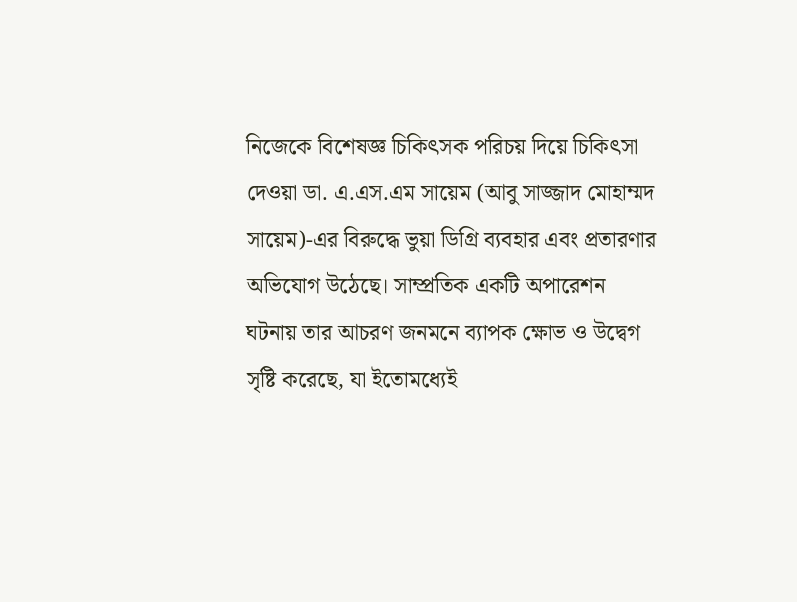নিজেকে বিশেষজ্ঞ চিকিৎসক পরিচয় দিয়ে চিকিৎসা দেওয়া ডা. এ.এস.এম সায়েম (আবু সাজ্জাদ মোহাম্মদ সায়েম)-এর বিরুদ্ধে ভুয়া ডিগ্রি ব্যবহার এবং প্রতারণার অভিযোগ উঠেছে। সাম্প্রতিক একটি অপারেশন ঘটনায় তার আচরণ জনমনে ব্যাপক ক্ষোভ ও উদ্বেগ সৃষ্টি করেছে, যা ইতোমধ্যেই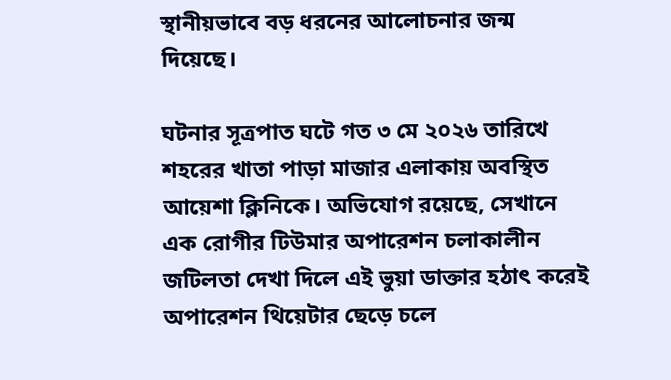স্থানীয়ভাবে বড় ধরনের আলোচনার জন্ম দিয়েছে।

ঘটনার সূত্রপাত ঘটে গত ৩ মে ২০২৬ তারিখে শহরের খাতা পাড়া মাজার এলাকায় অবস্থিত আয়েশা ক্লিনিকে। অভিযোগ রয়েছে, সেখানে এক রোগীর টিউমার অপারেশন চলাকালীন জটিলতা দেখা দিলে এই ভুয়া ডাক্তার হঠাৎ করেই অপারেশন থিয়েটার ছেড়ে চলে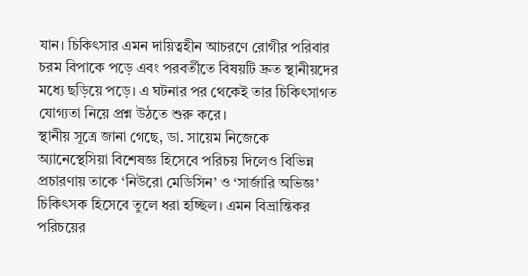যান। চিকিৎসার এমন দায়িত্বহীন আচরণে রোগীর পরিবার চরম বিপাকে পড়ে এবং পরবর্তীতে বিষয়টি দ্রুত স্থানীয়দের মধ্যে ছড়িয়ে পড়ে। এ ঘটনার পর থেকেই তার চিকিৎসাগত যোগ্যতা নিয়ে প্রশ্ন উঠতে শুরু করে।
স্থানীয় সূত্রে জানা গেছে, ডা. সায়েম নিজেকে অ্যানেস্থেসিয়া বিশেষজ্ঞ হিসেবে পরিচয় দিলেও বিভিন্ন প্রচারণায় তাকে ‘নিউরো মেডিসিন’ ও ‘সার্জারি অভিজ্ঞ’ চিকিৎসক হিসেবে তুলে ধরা হচ্ছিল। এমন বিভ্রান্তিকর পরিচয়ের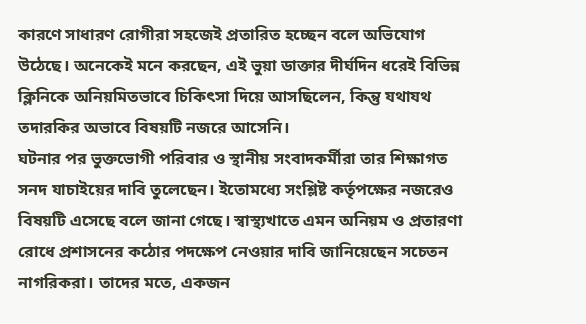কারণে সাধারণ রোগীরা সহজেই প্রতারিত হচ্ছেন বলে অভিযোগ উঠেছে। অনেকেই মনে করছেন, এই ভুয়া ডাক্তার দীর্ঘদিন ধরেই বিভিন্ন ক্লিনিকে অনিয়মিতভাবে চিকিৎসা দিয়ে আসছিলেন, কিন্তু যথাযথ তদারকির অভাবে বিষয়টি নজরে আসেনি।
ঘটনার পর ভুক্তভোগী পরিবার ও স্থানীয় সংবাদকর্মীরা তার শিক্ষাগত সনদ যাচাইয়ের দাবি তুলেছেন। ইতোমধ্যে সংশ্লিষ্ট কর্তৃপক্ষের নজরেও বিষয়টি এসেছে বলে জানা গেছে। স্বাস্থ্যখাতে এমন অনিয়ম ও প্রতারণা রোধে প্রশাসনের কঠোর পদক্ষেপ নেওয়ার দাবি জানিয়েছেন সচেতন নাগরিকরা। তাদের মতে, একজন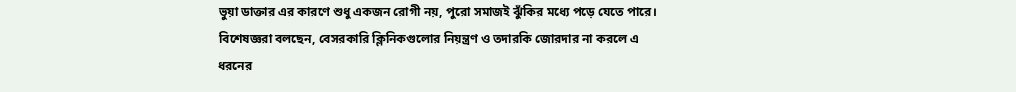ভুয়া ডাক্তার এর কারণে শুধু একজন রোগী নয়, পুরো সমাজই ঝুঁকির মধ্যে পড়ে যেতে পারে।
বিশেষজ্ঞরা বলছেন, বেসরকারি ক্লিনিকগুলোর নিয়ন্ত্রণ ও তদারকি জোরদার না করলে এ ধরনের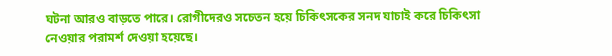ঘটনা আরও বাড়তে পারে। রোগীদেরও সচেতন হয়ে চিকিৎসকের সনদ যাচাই করে চিকিৎসা নেওয়ার পরামর্শ দেওয়া হয়েছে।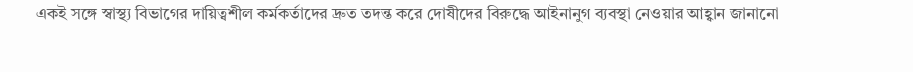একই সঙ্গে স্বাস্থ্য বিভাগের দায়িত্বশীল কর্মকর্তাদের দ্রুত তদন্ত করে দোষীদের বিরুদ্ধে আইনানুগ ব্যবস্থা নেওয়ার আহ্বান জানানো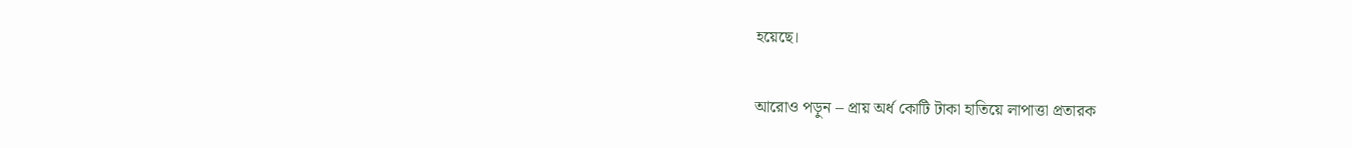হয়েছে।

আরোও পড়ুন – প্রায় অর্ধ কোটি টাকা হাতিয়ে লাপাত্তা প্রতারক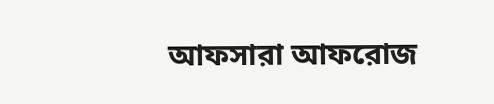আফসারা আফরোজ